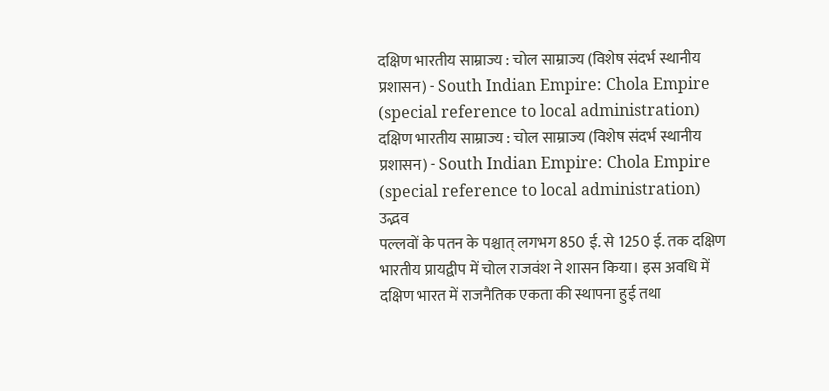दक्षिण भारतीय साम्राज्य : चोल साम्राज्य (विशेष संदर्भ स्थानीय प्रशासन) - South Indian Empire: Chola Empire (special reference to local administration)
दक्षिण भारतीय साम्राज्य : चोल साम्राज्य (विशेष संदर्भ स्थानीय प्रशासन) - South Indian Empire: Chola Empire (special reference to local administration)
उद्भव
पल्लवों के पतन के पश्चात् लगभग 850 ई. से 1250 ई. तक दक्षिण भारतीय प्रायद्वीप में चोल राजवंश ने शासन किया। इस अवधि में दक्षिण भारत में राजनैतिक एकता की स्थापना हुई तथा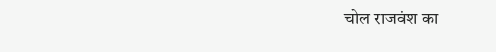चोल राजवंश का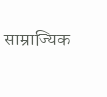साम्राज्यिक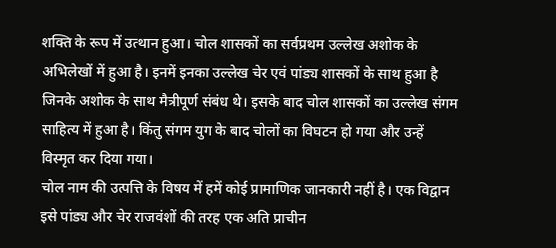शक्ति के रूप में उत्थान हुआ। चोल शासकों का सर्वप्रथम उल्लेख अशोक के अभिलेखों में हुआ है। इनमें इनका उल्लेख चेर एवं पांड्य शासकों के साथ हुआ है जिनके अशोक के साथ मैत्रीपूर्ण संबंध थे। इसके बाद चोल शासकों का उल्लेख संगम साहित्य में हुआ है। किंतु संगम युग के बाद चोलों का विघटन हो गया और उन्हें विस्मृत कर दिया गया।
चोल नाम की उत्पत्ति के विषय में हमें कोई प्रामाणिक जानकारी नहीं है। एक विद्वान इसे पांड्य और चेर राजवंशों की तरह एक अति प्राचीन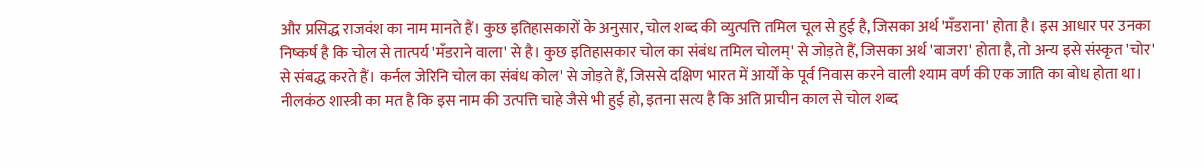और प्रसिद्ध राजवंश का नाम मानते हैं। कुछ इतिहासकारों के अनुसार, चोल शब्द की व्युत्पत्ति तमिल चूल से हुई है, जिसका अर्थ 'मँडराना' होता है। इस आधार पर उनका निष्कर्ष है कि चोल से तात्पर्य 'मँडराने वाला' से है। कुछ इतिहासकार चोल का संबंध तमिल चोलम्' से जोड़ते हैं, जिसका अर्थ 'बाजरा' होता है, तो अन्य इसे संस्कृत 'चोर' से संबद्ध करते हैं। कर्नल जेरिनि चोल का संबंध कोल' से जोड़ते हैं, जिससे दक्षिण भारत में आर्यों के पूर्व निवास करने वाली श्याम वर्ण की एक जाति का बोध होता था। नीलकंठ शास्त्री का मत है कि इस नाम की उत्पत्ति चाहे जैसे भी हुई हो, इतना सत्य है कि अति प्राचीन काल से चोल शब्द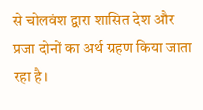से चोलवंश द्वारा शासित देश और प्रजा दोनों का अर्थ ग्रहण किया जाता रहा है।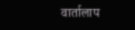वार्तालाप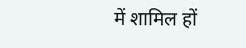में शामिल हों